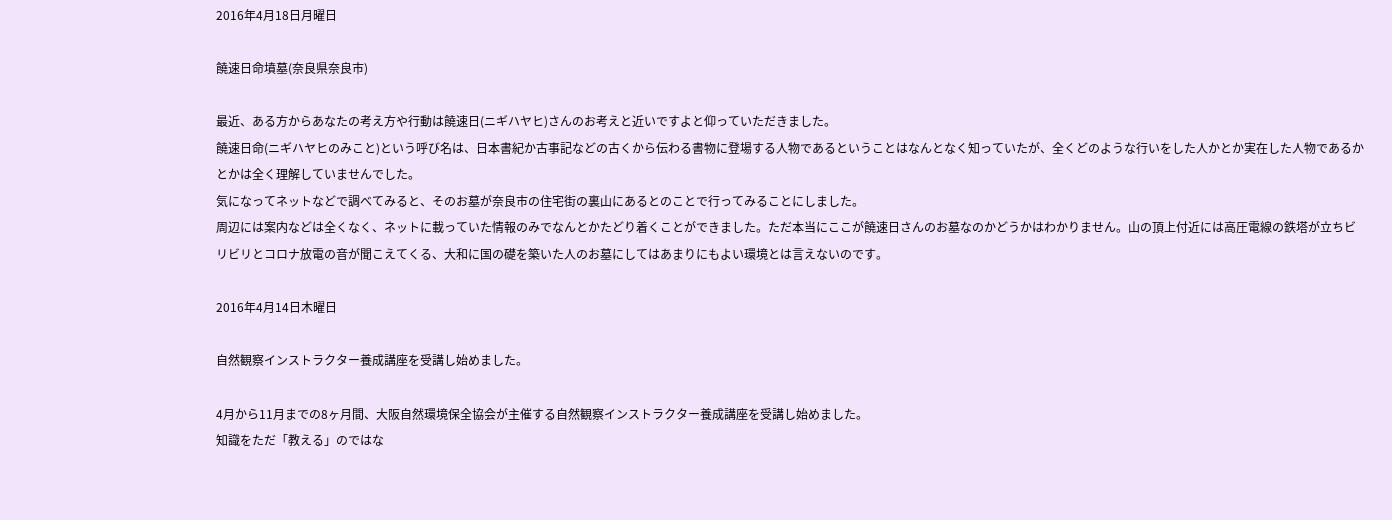2016年4月18日月曜日

饒速日命墳墓(奈良県奈良市)

最近、ある方からあなたの考え方や行動は饒速日(ニギハヤヒ)さんのお考えと近いですよと仰っていただきました。
饒速日命(ニギハヤヒのみこと)という呼び名は、日本書紀か古事記などの古くから伝わる書物に登場する人物であるということはなんとなく知っていたが、全くどのような行いをした人かとか実在した人物であるかとかは全く理解していませんでした。
気になってネットなどで調べてみると、そのお墓が奈良市の住宅街の裏山にあるとのことで行ってみることにしました。
周辺には案内などは全くなく、ネットに載っていた情報のみでなんとかたどり着くことができました。ただ本当にここが饒速日さんのお墓なのかどうかはわかりません。山の頂上付近には高圧電線の鉄塔が立ちビリビリとコロナ放電の音が聞こえてくる、大和に国の礎を築いた人のお墓にしてはあまりにもよい環境とは言えないのです。

2016年4月14日木曜日

自然観察インストラクター養成講座を受講し始めました。

4月から11月までの8ヶ月間、大阪自然環境保全協会が主催する自然観察インストラクター養成講座を受講し始めました。
知識をただ「教える」のではな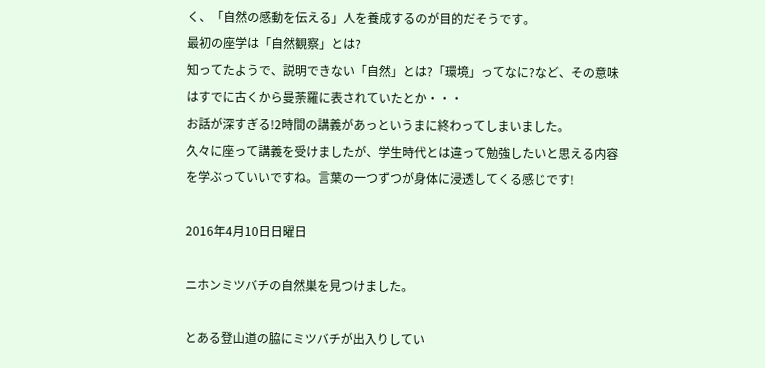く、「自然の感動を伝える」人を養成するのが目的だそうです。
最初の座学は「自然観察」とは?
知ってたようで、説明できない「自然」とは?「環境」ってなに?など、その意味はすでに古くから曼荼羅に表されていたとか・・・
お話が深すぎる!2時間の講義があっというまに終わってしまいました。
久々に座って講義を受けましたが、学生時代とは違って勉強したいと思える内容を学ぶっていいですね。言葉の一つずつが身体に浸透してくる感じです!

2016年4月10日日曜日

ニホンミツバチの自然巣を見つけました。

とある登山道の脇にミツバチが出入りしてい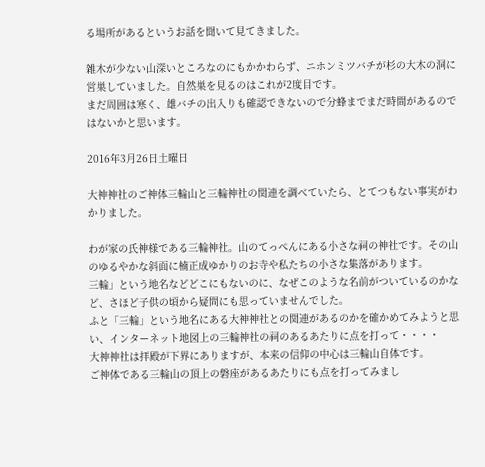る場所があるというお話を聞いて見てきました。

雑木が少ない山深いところなのにもかかわらず、ニホンミツバチが杉の大木の洞に営巣していました。自然巣を見るのはこれが2度目です。
まだ周囲は寒く、雄バチの出入りも確認できないので分蜂までまだ時間があるのではないかと思います。

2016年3月26日土曜日

大神神社のご神体三輪山と三輪神社の関連を調べていたら、とてつもない事実がわかりました。

わが家の氏神様である三輪神社。山のてっぺんにある小さな祠の神社です。その山のゆるやかな斜面に楠正成ゆかりのお寺や私たちの小さな集落があります。
三輪」という地名などどこにもないのに、なぜこのような名前がついているのかなど、さほど子供の頃から疑問にも思っていませんでした。
ふと「三輪」という地名にある大神神社との関連があるのかを確かめてみようと思い、インターネット地図上の三輪神社の祠のあるあたりに点を打って・・・・
大神神社は拝殿が下界にありますが、本来の信仰の中心は三輪山自体です。
ご神体である三輪山の頂上の磐座があるあたりにも点を打ってみまし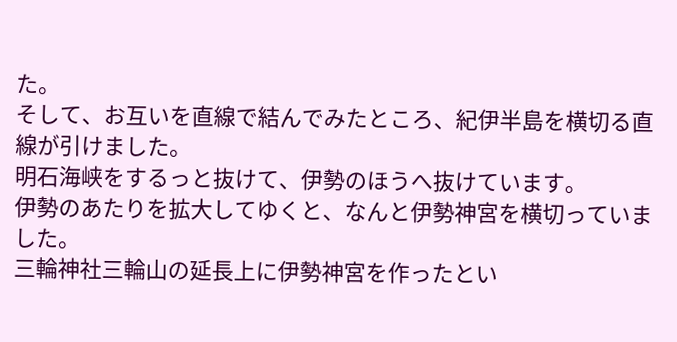た。
そして、お互いを直線で結んでみたところ、紀伊半島を横切る直線が引けました。
明石海峡をするっと抜けて、伊勢のほうへ抜けています。
伊勢のあたりを拡大してゆくと、なんと伊勢神宮を横切っていました。
三輪神社三輪山の延長上に伊勢神宮を作ったとい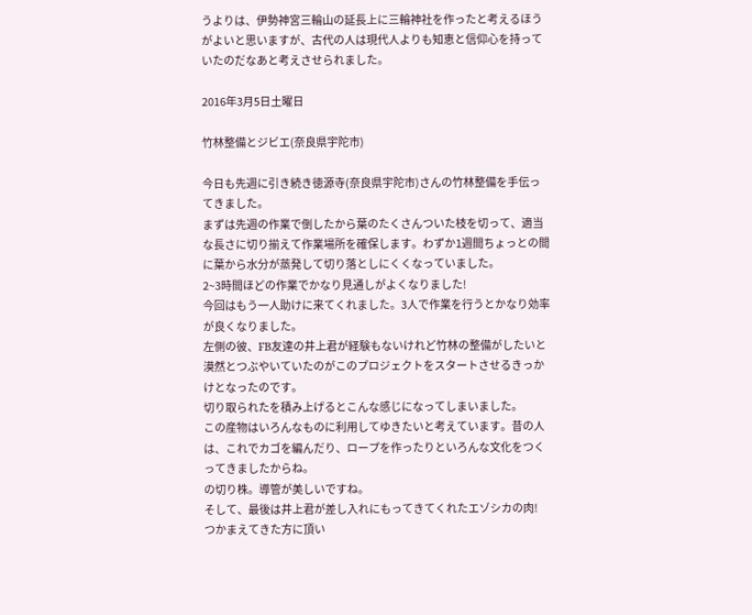うよりは、伊勢神宮三輪山の延長上に三輪神社を作ったと考えるほうがよいと思いますが、古代の人は現代人よりも知恵と信仰心を持っていたのだなあと考えさせられました。

2016年3月5日土曜日

竹林整備とジビエ(奈良県宇陀市)

今日も先週に引き続き徳源寺(奈良県宇陀市)さんの竹林整備を手伝ってきました。
まずは先週の作業で倒したから葉のたくさんついた枝を切って、適当な長さに切り揃えて作業場所を確保します。わずか1週間ちょっとの間に葉から水分が蒸発して切り落としにくくなっていました。
2~3時間ほどの作業でかなり見通しがよくなりました!
今回はもう一人助けに来てくれました。3人で作業を行うとかなり効率が良くなりました。
左側の彼、FB友達の井上君が経験もないけれど竹林の整備がしたいと漠然とつぶやいていたのがこのプロジェクトをスタートさせるきっかけとなったのです。
切り取られたを積み上げるとこんな感じになってしまいました。
この産物はいろんなものに利用してゆきたいと考えています。昔の人は、これでカゴを編んだり、ロープを作ったりといろんな文化をつくってきましたからね。
の切り株。導管が美しいですね。
そして、最後は井上君が差し入れにもってきてくれたエゾシカの肉!
つかまえてきた方に頂い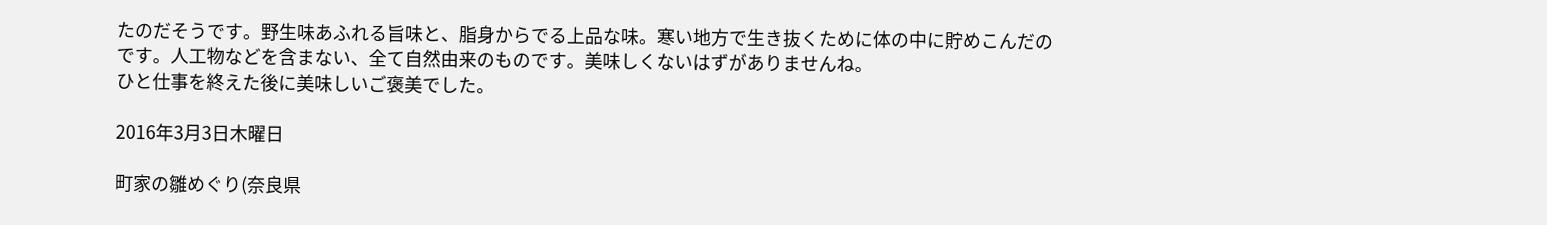たのだそうです。野生味あふれる旨味と、脂身からでる上品な味。寒い地方で生き抜くために体の中に貯めこんだのです。人工物などを含まない、全て自然由来のものです。美味しくないはずがありませんね。
ひと仕事を終えた後に美味しいご褒美でした。

2016年3月3日木曜日

町家の雛めぐり(奈良県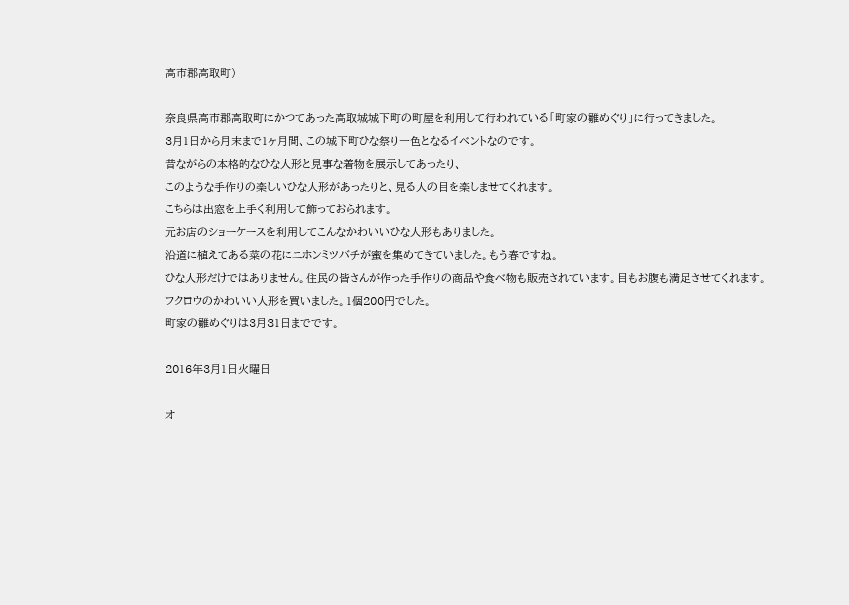高市郡高取町)

奈良県高市郡高取町にかつてあった高取城城下町の町屋を利用して行われている「町家の雛めぐり」に行ってきました。
3月1日から月末まで1ヶ月間、この城下町ひな祭り一色となるイベントなのです。
昔ながらの本格的なひな人形と見事な着物を展示してあったり、
このような手作りの楽しいひな人形があったりと、見る人の目を楽しませてくれます。
こちらは出窓を上手く利用して飾っておられます。
元お店のショーケースを利用してこんなかわいいひな人形もありました。
沿道に植えてある菜の花にニホンミツバチが蜜を集めてきていました。もう春ですね。
ひな人形だけではありません。住民の皆さんが作った手作りの商品や食べ物も販売されています。目もお腹も満足させてくれます。
フクロウのかわいい人形を買いました。1個200円でした。
町家の雛めぐりは3月31日までです。

2016年3月1日火曜日

オ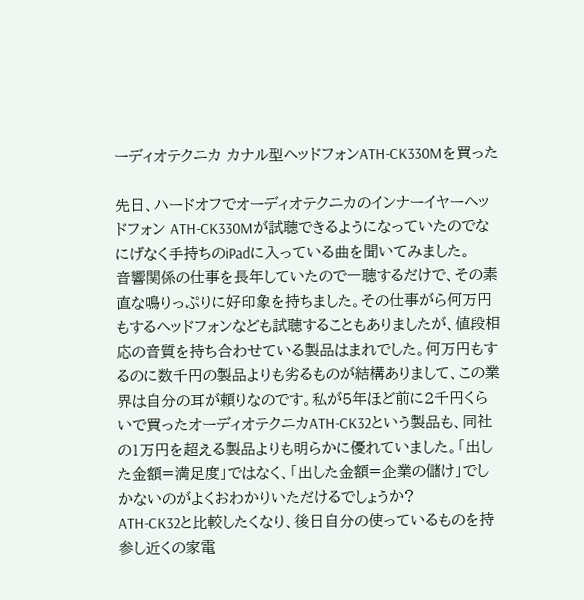ーディオテクニカ カナル型ヘッドフォンATH-CK330Mを買った

先日、ハードオフでオーディオテクニカのインナーイヤーヘッドフォン ATH-CK330Mが試聴できるようになっていたのでなにげなく手持ちのiPadに入っている曲を聞いてみました。
音響関係の仕事を長年していたので一聴するだけで、その素直な鳴りっぷりに好印象を持ちました。その仕事がら何万円もするヘッドフォンなども試聴することもありましたが、値段相応の音質を持ち合わせている製品はまれでした。何万円もするのに数千円の製品よりも劣るものが結構ありまして、この業界は自分の耳が頼りなのです。私が5年ほど前に2千円くらいで買ったオーディオテクニカATH-CK32という製品も、同社の1万円を超える製品よりも明らかに優れていました。「出した金額=満足度」ではなく、「出した金額=企業の儲け」でしかないのがよくおわかりいただけるでしょうか?
ATH-CK32と比較したくなり、後日自分の使っているものを持参し近くの家電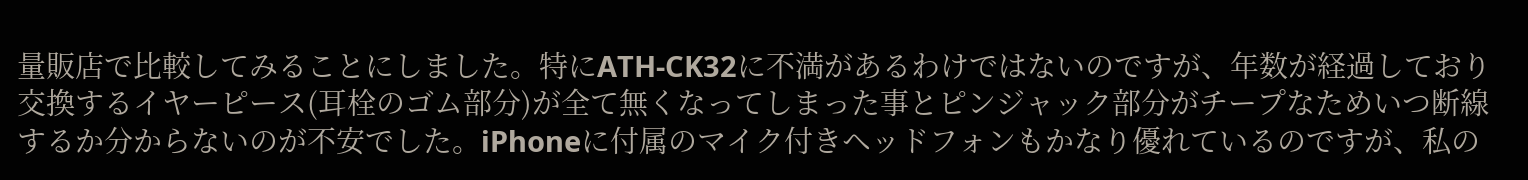量販店で比較してみることにしました。特にATH-CK32に不満があるわけではないのですが、年数が経過しており交換するイヤーピース(耳栓のゴム部分)が全て無くなってしまった事とピンジャック部分がチープなためいつ断線するか分からないのが不安でした。iPhoneに付属のマイク付きヘッドフォンもかなり優れているのですが、私の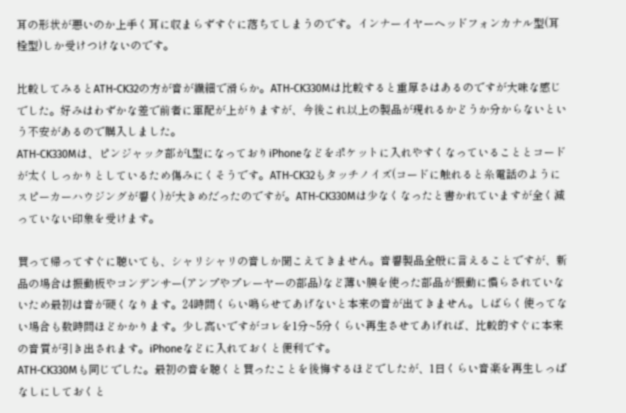耳の形状が悪いのか上手く耳に収まらずすぐに落ちてしまうのです。インナーイヤーヘッドフォンカナル型(耳栓型)しか受けつけないのです。

比較してみるとATH-CK32の方が音が繊細で滑らか。ATH-CK330Mは比較すると重厚さはあるのですが大味な感じでした。好みはわずかな差で前者に軍配が上がりますが、今後これ以上の製品が現れるかどうか分からないという不安があるので購入しました。
ATH-CK330Mは、ピンジャック部がL型になっておりiPhoneなどをポケットに入れやすくなっていることとコードが太くしっかりとしているため傷みにくそうです。ATH-CK32もタッチノイズ(コードに触れると糸電話のようにスピーカーハウジングが響く)が大きめだったのですが。ATH-CK330Mは少なくなったと書かれていますが全く減っていない印象を受けます。

買って帰ってすぐに聴いても、シャリシャリの音しか聞こえてきません。音響製品全般に言えることですが、新品の場合は振動板やコンデンサー(アンプやプレーヤーの部品)など薄い膜を使った部品が振動に慣らされていないため最初は音が硬くなります。24時間くらい鳴らせてあげないと本来の音が出てきません。しばらく使ってない場合も数時間ほどかかります。少し高いですがコレを1分~5分くらい再生させてあげれば、比較的すぐに本来の音質が引き出されます。iPhoneなどに入れておくと便利です。
ATH-CK330Mも同じでした。最初の音を聴くと買ったことを後悔するほどでしたが、1日くらい音楽を再生しっぱなしにしておくと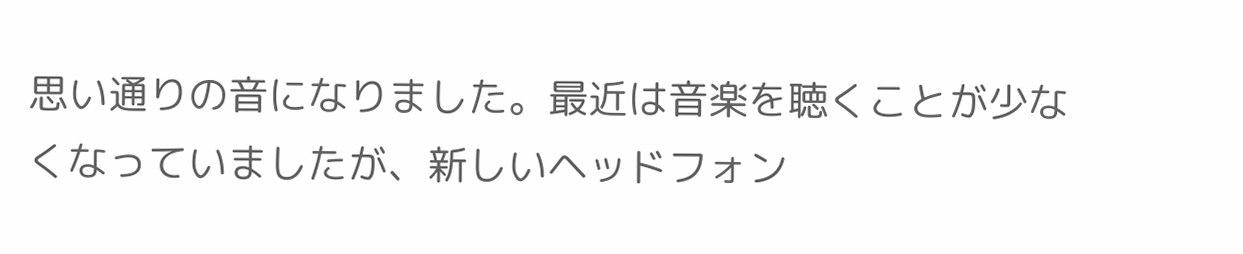思い通りの音になりました。最近は音楽を聴くことが少なくなっていましたが、新しいヘッドフォン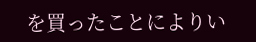を買ったことによりい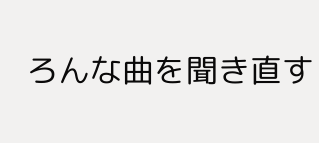ろんな曲を聞き直す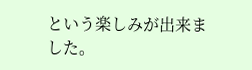という楽しみが出来ました。